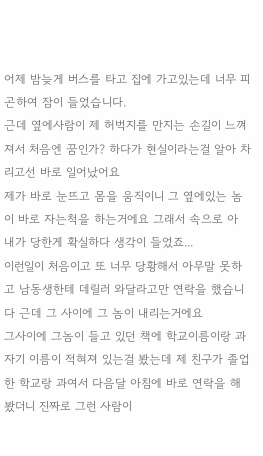어제 밤늦게 버스를 타고 집에 가고있는데 너무 피곤하여 잠이 들었습니다.
근데 옆에사람이 제 허벅지를 만지는 손길이 느껴져서 처음엔 꿈인가? 하다가 현실이라는걸 알아 차리고선 바로 일어났어요
제가 바로 눈뜨고 몸을 움직이니 그 옆에있는 놈이 바로 자는척을 하는거에요 그래서 속으로 아 내가 당한게 확실하다 생각이 들었죠...
이런일이 처음이고 또 너무 당황해서 아무말 못하고 남동생한테 데릴러 와달라고만 연락을 했습니다 근데 그 사이에 그 놈이 내리는거에요
그사이에 그놈이 들고 있던 책에 학교이름이랑 과 자기 이름이 적혀져 있는걸 봤는데 제 친구가 졸업한 학교랑 과여서 다음달 아침에 바로 연락을 해봤더니 진짜로 그런 사람이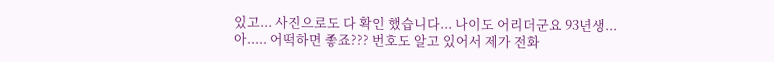있고... 사진으로도 다 확인 했습니다... 나이도 어리더군요 93년생...
아..... 어떡하면 좋죠??? 번호도 알고 있어서 제가 전화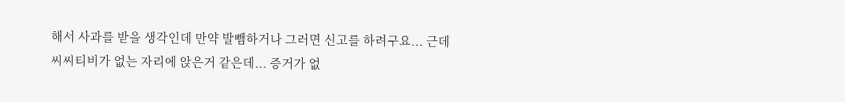해서 사과를 받을 생각인데 만약 발뺌하거나 그러면 신고를 하려구요... 근데 씨씨티비가 없는 자리에 앉은거 같은데... 증거가 없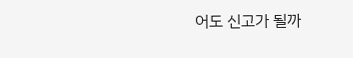어도 신고가 될까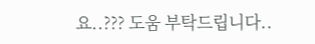요..??? 도움 부탁드립니다..